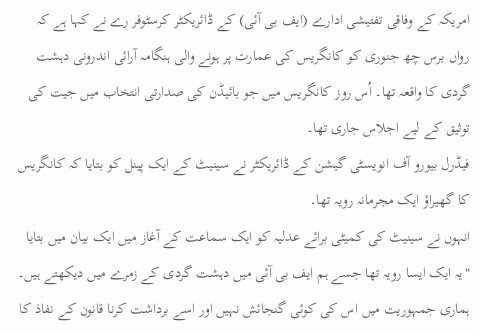امریکہ کے وفاقی تفتیشی ادارے (ایف بی آئی) کے ڈائریکٹر کرسٹوفر رے نے کہا ہے کہ رواں برس چھ جنوری کو کانگریس کی عمارت پر ہونے والی ہنگامہ آرائی اندرونی دہشت گردی کا واقعہ تھا۔ اُس روز کانگریس میں جو بائیڈن کی صدارتی انتخاب میں جیت کی توثیق کے لیے اجلاس جاری تھا۔
فیڈرل بیورو آف انویسٹی گیشن کے ڈائریکٹر نے سینیٹ کے ایک پینل کو بتایا کہ کانگریس کا گھیراؤ ایک مجرمانہ رویہ تھا۔
انہوں نے سینیٹ کی کمیٹی برائے عدلیہ کو ایک سماعت کے آغاز میں ایک بیان میں بتایا "یہ ایک ایسا رویہ تھا جسے ہم ایف بی آئی میں دہشت گردی کے زمرے میں دیکھتے ہیں۔ ہماری جمہوریت میں اس کی کوئی گنجائش نہیں اور اسے برداشت کرنا قانون کے نفاذ کا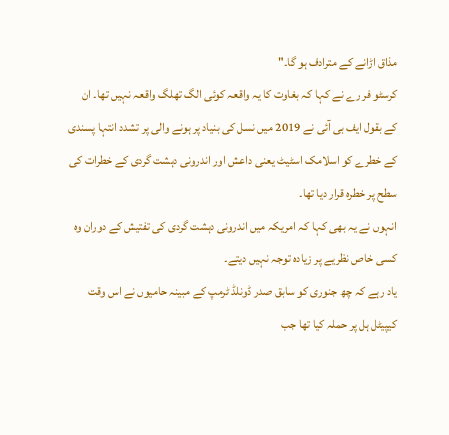مذاق اڑانے کے مترادف ہو گا۔"
کرسٹو فر رے نے کہا کہ بغاوت کا یہ واقعہ کوئی الگ تھلگ واقعہ نہیں تھا۔ ان کے بقول ایف بی آئی نے 2019 میں نسل کی بنیاد پر ہونے والی پر تشدد انتہا پسندی کے خطرے کو اسلامک اسٹیٹ یعنی داعش اور اندرونی دہشت گردی کے خطرات کی سطح پر خطرہ قرار دیا تھا۔
انہوں نے یہ بھی کہا کہ امریکہ میں اندرونی دہشت گردی کی تفتیش کے دوران وہ کسی خاص نظریے پر زیادہ توجہ نہیں دیتے۔
یاد رہے کہ چھ جنوری کو سابق صدر ڈونلڈ ٹرمپ کے مبینہ حامیوں نے اس وقت کیپیٹل ہل پر حملہ کیا تھا جب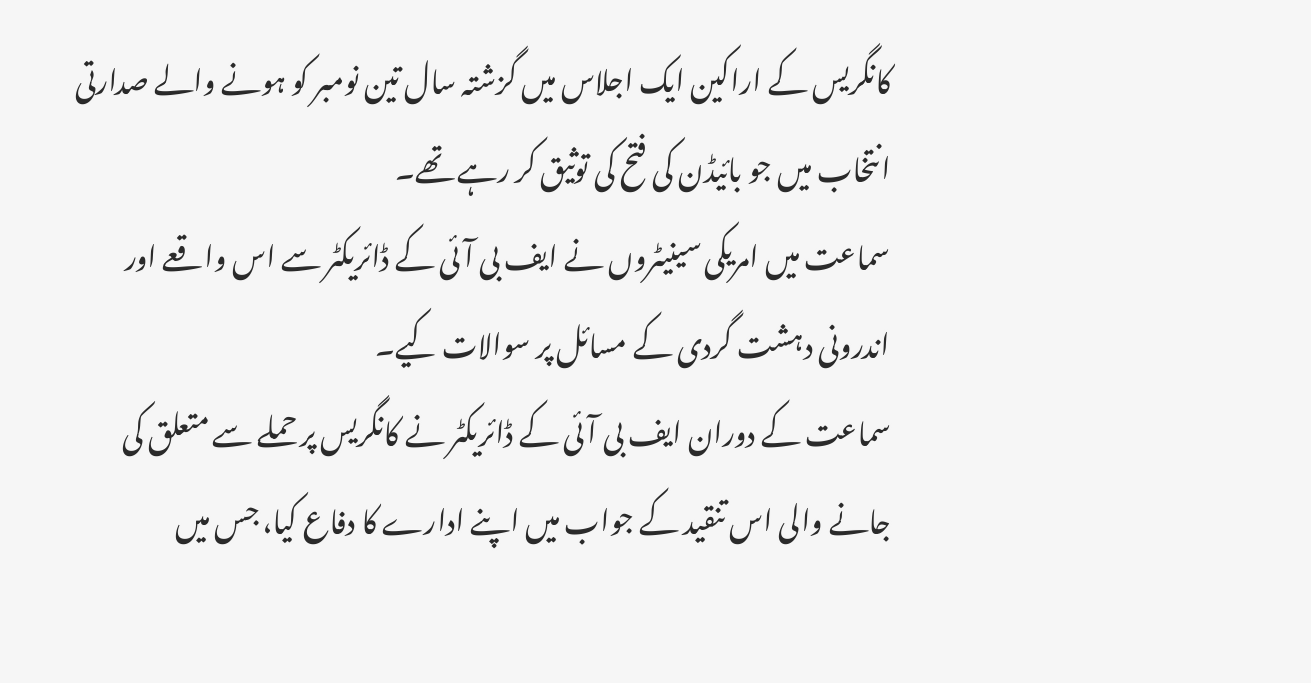کانگریس کے اراکین ایک اجلاس میں گزشتہ سال تین نومبر کو ہونے والے صدارتی انتخاب میں جو بائیڈن کی فتح کی توثیق کر رہے تھے۔
سماعت میں امریکی سینیٹروں نے ایف بی آئی کے ڈائریکٹر سے اس واقعے اور اندرونی دہشت گردی کے مسائل پر سوالات کیے۔
سماعت کے دوران ایف بی آئی کے ڈائریکٹر نے کانگریس پر حملے سے متعلق کی جانے والی اس تنقید کے جواب میں اپنے ادارے کا دفاع کیا، جس میں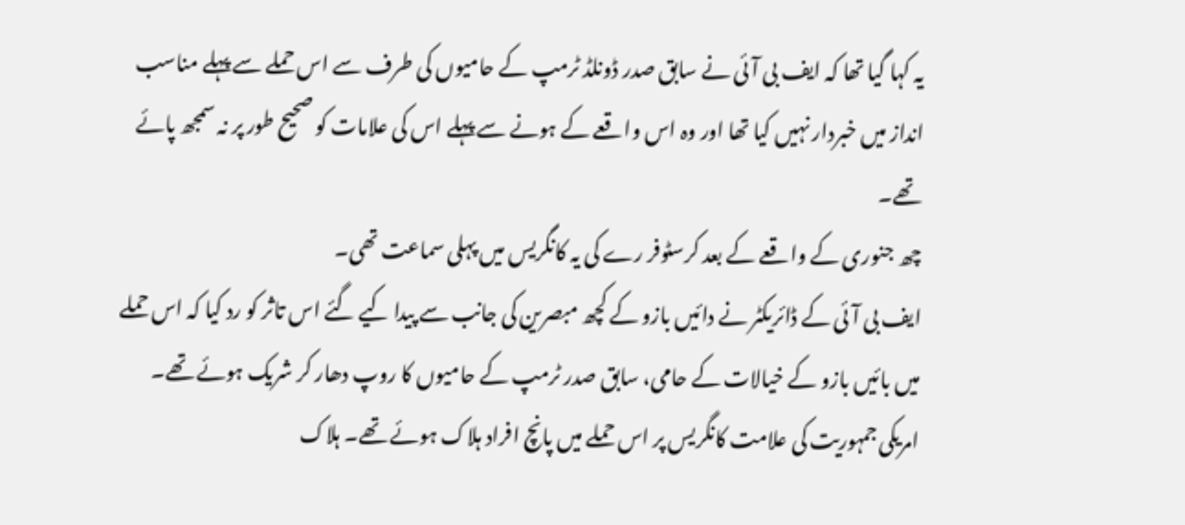یہ کہا گیا تھا کہ ایف بی آئی نے سابق صدر ڈونلڈ ٹرمپ کے حامیوں کی طرف سے اس حملے سے پہلے مناسب انداز میں خبردار نہیں کیا تھا اور وہ اس واقعے کے ہونے سے پہلے اس کی علامات کو صحیح طور پر نہ سمجھ پائے تھے۔
چھ جنوری کے واقعے کے بعد کرسٹوفر رے کی یہ کانگریس میں پہلی سماعت تھی۔
ایف بی آئی کے ڈائریکٹر نے دائیں بازو کے کچھ مبصرین کی جانب سے پیدا کیے گئے اس تاثر کو رد کیا کہ اس حملے میں بائیں بازو کے خیالات کے حامی، سابق صدر ٹرمپ کے حامیوں کا روپ دھار کر شریک ہوئے تھے۔
امریکی جمہوریت کی علامت کانگریس پر اس حملے میں پانچ افراد ہلاک ہوئے تھے۔ ہلاک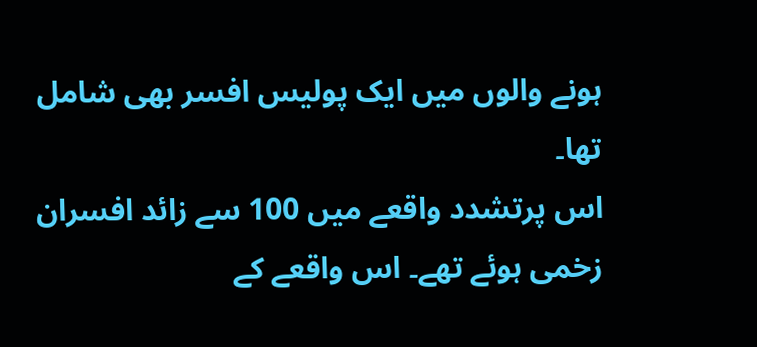ہونے والوں میں ایک پولیس افسر بھی شامل تھا۔
اس پرتشدد واقعے میں 100 سے زائد افسران زخمی ہوئے تھے۔ اس واقعے کے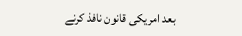بعد امریکی قانون نافذ کرنے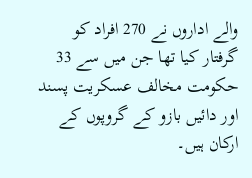والے اداروں نے 270 افراد کو گرفتار کیا تھا جن میں سے 33 حکومت مخالف عسکریت پسند اور دائیں بازو کے گروپوں کے ارکان ہیں۔